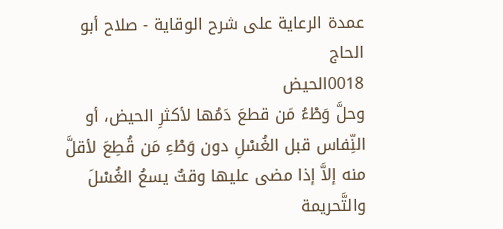عمدة الرعاية على شرح الوقاية - صلاح أبو الحاج
0018الحيض
وحلَّ وَطْءُ مَن قطعَ دَمُها لأكثرِ الحيض، أو النِّفاس قبل الغُسْلِ دون وَطْءِ مَن قُطِعَ لأقلَّ منه إلاَّ إذا مضى عليها وقتٌ يسعُ الغُسْلَ والتَّحريمة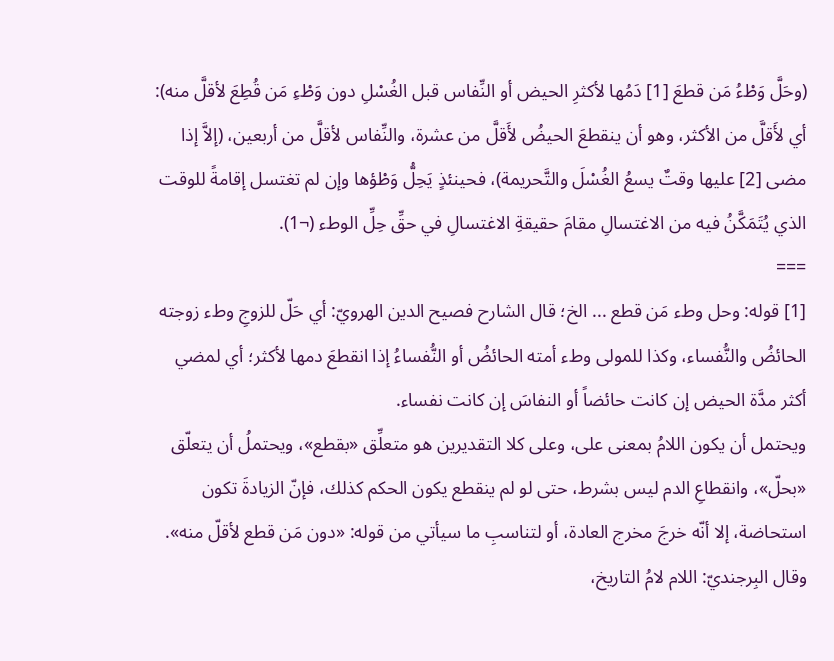(وحَلَّ وَطْءُ مَن قطعَ [1] دَمُها لأكثرِ الحيض أو النِّفاس قبل الغُسْلِ دون وَطْءِ مَن قُطِعَ لأقلَّ منه): أي لأَقلَّ من الأكثر، وهو أن ينقطعَ الحيضُ لأَقلَّ من عشرة، والنِّفاس لأقلَّ من أربعين، (إلاَّ إذا مضى [2] عليها وقتٌ يسعُ الغُسْلَ والتَّحريمة)، فحينئذٍ يَحِلُّ وَطْؤها وإن لم تغتسل إقامةً للوقت الذي يُتَمَكَّنُ فيه من الاغتسالِ مقامَ حقيقةِ الاغتسالِ في حقِّ حِلِّ الوطء (¬1).
===
[1] قوله: وحل وطء مَن قطع ... الخ؛ قال الشارح فصيح الدين الهرويّ: أي حَلّ للزوجِ وطء زوجته الحائضُ والنُّفساء، وكذا للمولى وطء أمته الحائضُ أو النُّفساءُ إذا انقطعَ دمها لأكثر؛ أي لمضي أكثر مدَّة الحيض إن كانت حائضاً أو النفاسَ إن كانت نفساء.
ويحتمل أن يكون اللامُ بمعنى على، وعلى كلا التقديرين هو متعلِّق «بقطع»، ويحتملُ أن يتعلّق «بحلّ»، وانقطاعِ الدم ليس بشرط، حتى لو لم ينقطع يكون الحكم كذلك، فإنّ الزيادةَ تكون استحاضة، إلا أنّه خرجَ مخرج العادة، أو لتناسبِ ما سيأتي من قوله: «دون مَن قطع لأقلّ منه».
وقال البِرجنديّ: اللام لامُ التاريخ،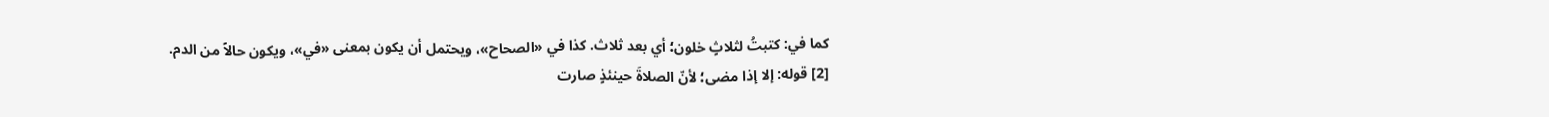كما في: كتبتُ لثلاثٍ خلون؛ أي بعد ثلاث. كذا في «الصحاح»، ويحتمل أن يكون بمعنى «في»، ويكون حالاً من الدم.
[2] قوله: إلا إذا مضى؛ لأنّ الصلاةَ حينئذٍ صارت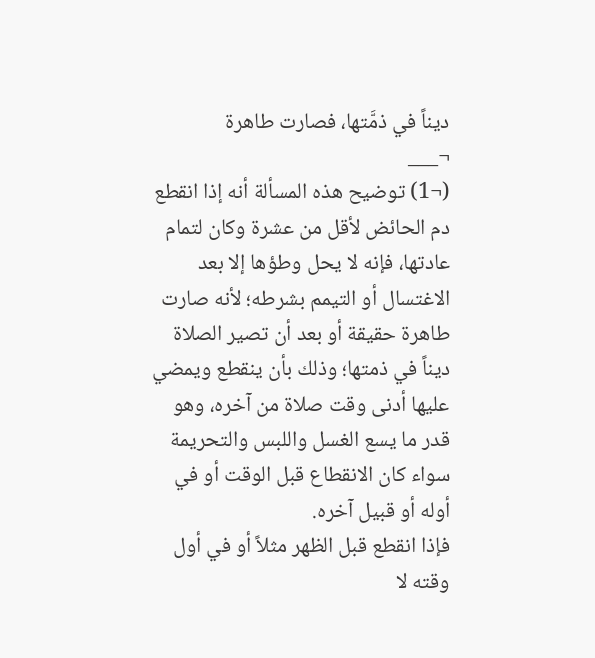ديناً في ذمَّتها، فصارت طاهرة
¬___
(¬1) توضيح هذه المسألة أنه إذا انقطع دم الحائض لأقل من عشرة وكان لتمام عادتها، فإنه لا يحل وطؤها إلا بعد الاغتسال أو التيمم بشرطه؛ لأنه صارت طاهرة حقيقة أو بعد أن تصير الصلاة ديناً في ذمتها؛ وذلك بأن ينقطع ويمضي عليها أدنى وقت صلاة من آخره، وهو قدر ما يسع الغسل واللبس والتحريمة سواء كان الانقطاع قبل الوقت أو في أوله أو قبيل آخره.
فإذا انقطع قبل الظهر مثلاً أو في أول وقته لا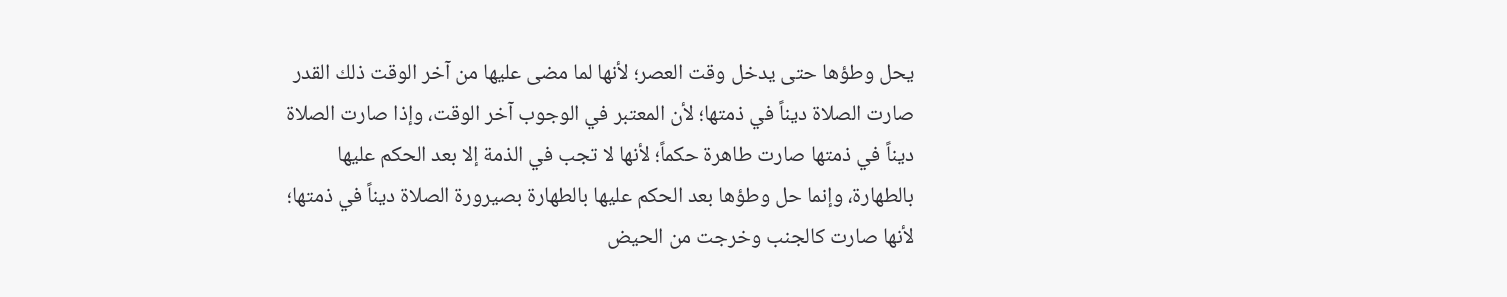يحل وطؤها حتى يدخل وقت العصر؛ لأنها لما مضى عليها من آخر الوقت ذلك القدر صارت الصلاة ديناً في ذمتها؛ لأن المعتبر في الوجوب آخر الوقت، وإذا صارت الصلاة ديناً في ذمتها صارت طاهرة حكماً؛ لأنها لا تجب في الذمة إلا بعد الحكم عليها بالطهارة، وإنما حل وطؤها بعد الحكم عليها بالطهارة بصيرورة الصلاة ديناً في ذمتها؛ لأنها صارت كالجنب وخرجت من الحيض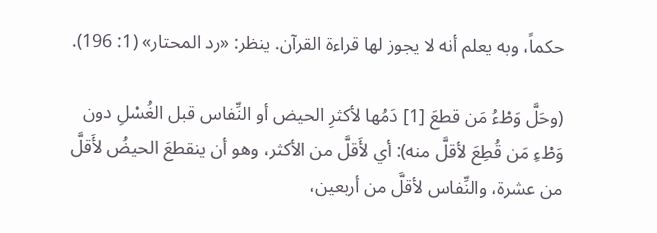حكماً، وبه يعلم أنه لا يجوز لها قراءة القرآن. ينظر: «رد المحتار» (1: 196).

(وحَلَّ وَطْءُ مَن قطعَ [1] دَمُها لأكثرِ الحيض أو النِّفاس قبل الغُسْلِ دون وَطْءِ مَن قُطِعَ لأقلَّ منه): أي لأَقلَّ من الأكثر، وهو أن ينقطعَ الحيضُ لأَقلَّ من عشرة، والنِّفاس لأقلَّ من أربعين،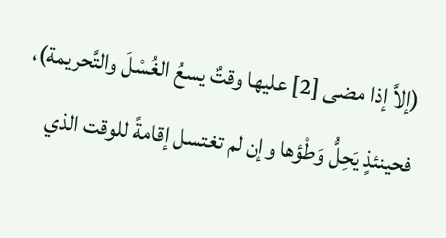(إلاَّ إذا مضى [2] عليها وقتٌ يسعُ الغُسْلَ والتَّحريمة)، فحينئذٍ يَحِلُّ وَطْؤها وإن لم تغتسل إقامةً للوقت الذي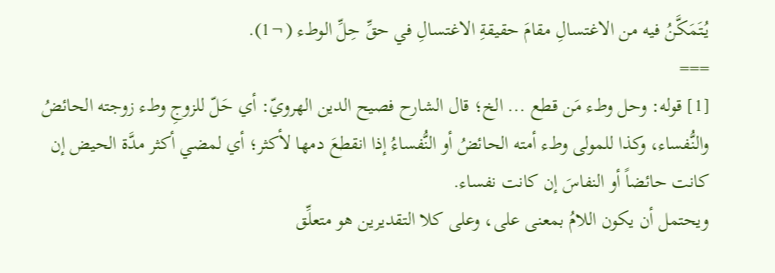يُتَمَكَّنُ فيه من الاغتسالِ مقامَ حقيقةِ الاغتسالِ في حقِّ حِلِّ الوطء (¬1).
===
[1] قوله: وحل وطء مَن قطع ... الخ؛ قال الشارح فصيح الدين الهرويّ: أي حَلّ للزوجِ وطء زوجته الحائضُ والنُّفساء، وكذا للمولى وطء أمته الحائضُ أو النُّفساءُ إذا انقطعَ دمها لأكثر؛ أي لمضي أكثر مدَّة الحيض إن كانت حائضاً أو النفاسَ إن كانت نفساء.
ويحتمل أن يكون اللامُ بمعنى على، وعلى كلا التقديرين هو متعلِّق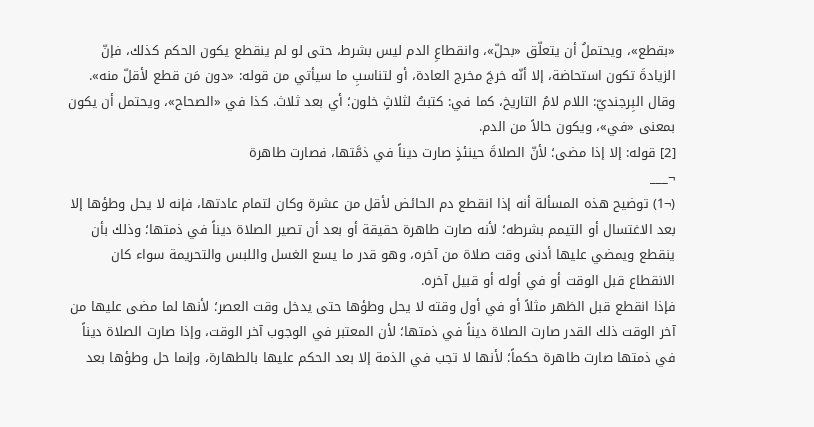«بقطع»، ويحتملُ أن يتعلّق «بحلّ»، وانقطاعِ الدم ليس بشرط، حتى لو لم ينقطع يكون الحكم كذلك، فإنّ الزيادةَ تكون استحاضة، إلا أنّه خرجَ مخرج العادة، أو لتناسبِ ما سيأتي من قوله: «دون مَن قطع لأقلّ منه».
وقال البِرجنديّ: اللام لامُ التاريخ، كما في: كتبتُ لثلاثٍ خلون؛ أي بعد ثلاث. كذا في «الصحاح»، ويحتمل أن يكون بمعنى «في»، ويكون حالاً من الدم.
[2] قوله: إلا إذا مضى؛ لأنّ الصلاةَ حينئذٍ صارت ديناً في ذمَّتها، فصارت طاهرة
¬___
(¬1) توضيح هذه المسألة أنه إذا انقطع دم الحائض لأقل من عشرة وكان لتمام عادتها، فإنه لا يحل وطؤها إلا بعد الاغتسال أو التيمم بشرطه؛ لأنه صارت طاهرة حقيقة أو بعد أن تصير الصلاة ديناً في ذمتها؛ وذلك بأن ينقطع ويمضي عليها أدنى وقت صلاة من آخره، وهو قدر ما يسع الغسل واللبس والتحريمة سواء كان الانقطاع قبل الوقت أو في أوله أو قبيل آخره.
فإذا انقطع قبل الظهر مثلاً أو في أول وقته لا يحل وطؤها حتى يدخل وقت العصر؛ لأنها لما مضى عليها من آخر الوقت ذلك القدر صارت الصلاة ديناً في ذمتها؛ لأن المعتبر في الوجوب آخر الوقت، وإذا صارت الصلاة ديناً في ذمتها صارت طاهرة حكماً؛ لأنها لا تجب في الذمة إلا بعد الحكم عليها بالطهارة، وإنما حل وطؤها بعد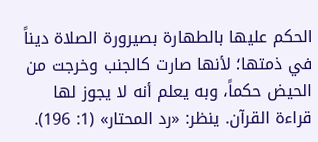الحكم عليها بالطهارة بصيرورة الصلاة ديناً في ذمتها؛ لأنها صارت كالجنب وخرجت من الحيض حكماً، وبه يعلم أنه لا يجوز لها قراءة القرآن. ينظر: «رد المحتار» (1: 196).